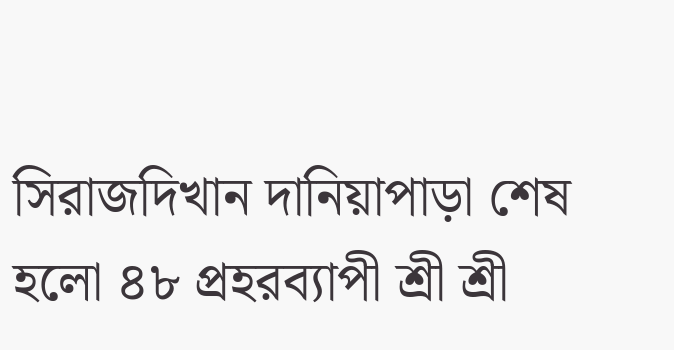সিরাজদিখান দানিয়াপাড়া শেষ হলো ৪৮ প্রহরব্যাপী শ্রী শ্রী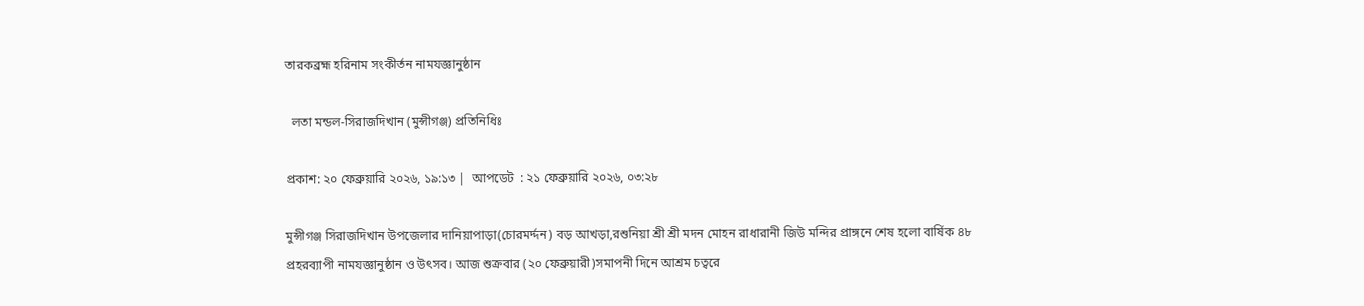তারকব্রহ্ম হরিনাম সংকীর্তন নামযজ্ঞানুষ্ঠান

  লতা মন্ডল-সিরাজদিখান (মুন্সীগঞ্জ) প্রতিনিধিঃ

প্রকাশ: ২০ ফেব্রুয়ারি ২০২৬, ১৯:১৩ |  আপডেট  : ২১ ফেব্রুয়ারি ২০২৬, ০৩:২৮

মুন্সীগঞ্জ সিরাজদিখান উপজেলার দানিয়াপাড়া(চোরমর্দ্দন) বড় আখড়া,রশুনিয়া শ্রী শ্রী মদন মোহন রাধারানী জিউ মন্দির প্রাঙ্গনে শেষ হলো বার্ষিক ৪৮ প্রহরব্যাপী নামযজ্ঞানুষ্ঠান ও উৎসব। আজ শুক্রবার (২০ ফেব্রুয়ারী)সমাপনী দিনে আশ্রম চত্বরে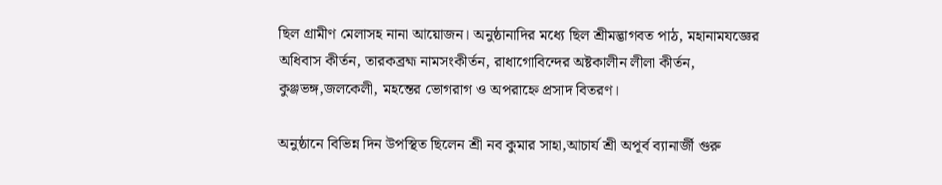ছিল গ্রামীণ মেলাসহ নানা আয়োজন। অনুষ্ঠানাদির মধ্যে ছিল শ্রীমদ্ভাগবত পাঠ, মহানামযজ্ঞের অধিবাস কীর্তন, তারকব্রহ্ম নামসংকীর্তন, রাধাগোবিন্দের অষ্টকালীন লীলা কীর্তন, কুঞ্জভঙ্গ,জলকেলী, মহন্তের ভোগরাগ ও অপরাহ্নে প্রসাদ বিতরণ।

অনুষ্ঠানে বিভিন্ন দিন উপস্থিত ছিলেন শ্রী নব কুমার সাহা,আচার্য শ্রী অপূর্ব ব্যানার্জী গুরু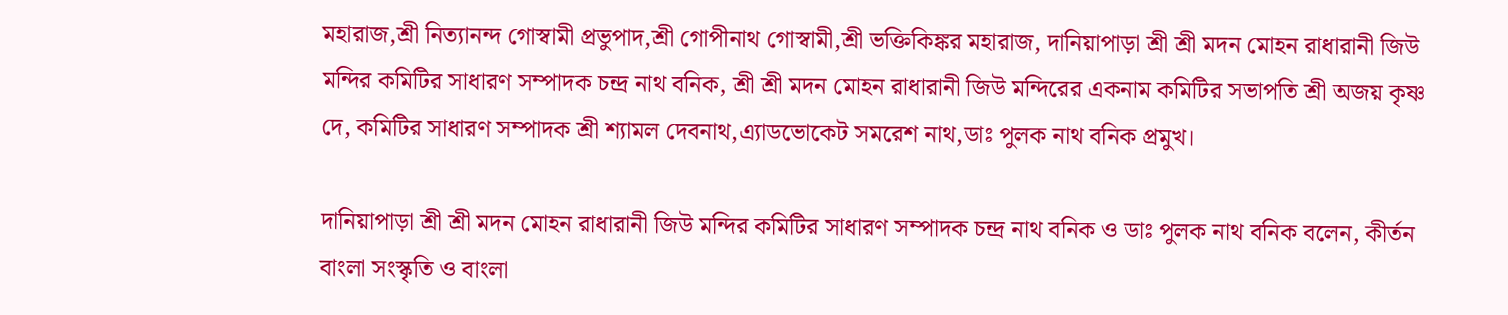মহারাজ,শ্রী নিত্যানন্দ গোস্বামী প্রভুপাদ,শ্রী গোপীনাথ গোস্বামী,শ্রী ভক্তিকিঙ্কর মহারাজ, দানিয়াপাড়া শ্রী শ্রী মদন মোহন রাধারানী জিউ মন্দির কমিটির সাধারণ সম্পাদক চন্দ্র নাথ বনিক, শ্রী শ্রী মদন মোহন রাধারানী জিউ মন্দিরের একনাম কমিটির সভাপতি শ্রী অজয় কৃষ্ণ দে, কমিটির সাধারণ সম্পাদক শ্রী শ্যামল দেবনাথ,এ্যাডভোকেট সমরেশ নাথ,ডাঃ পুলক নাথ বনিক প্রমুখ।

দানিয়াপাড়া শ্রী শ্রী মদন মোহন রাধারানী জিউ মন্দির কমিটির সাধারণ সম্পাদক চন্দ্র নাথ বনিক ও ডাঃ পুলক নাথ বনিক বলেন, কীর্তন বাংলা সংস্কৃতি ও বাংলা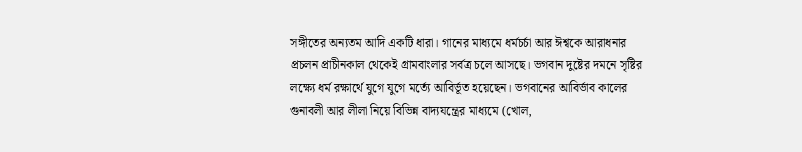সঙ্গীতের অন্যতম আদি একটি ধারা। গানের মাধ্যমে ধর্মচর্চা আর ঈশ্বকে আরাধনার প্রচলন প্রাচীনকাল থেকেই গ্রামবাংলার সর্বত্র চলে আসছে। ভগবান দুষ্টের দমনে সৃষ্টির লক্ষ্যে ধর্ম রক্ষার্থে যুগে যুগে মর্ত্যে আবির্ভূত হয়েছেন। ভগবানের আবির্ভাব কালের গুনাবলী আর লীলা নিয়ে বিভিন্ন বাদ্যযন্ত্রের মাধ্যমে (খোল,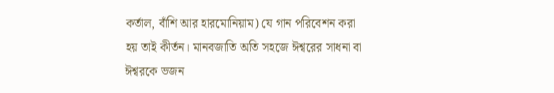কর্তাল, বাঁশি আর হারমোনিয়াম) যে গান পরিবেশন করা হয় তাই কীর্তন। মানবজাতি অতি সহজে ঈশ্বরের সাধনা বা ঈশ্বরকে ভজন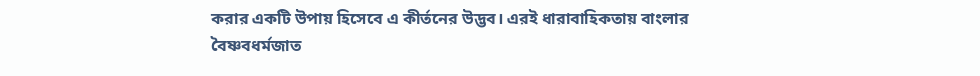করার একটি উপায় হিসেবে এ কীর্তনের উদ্ভব। এরই ধারাবাহিকতায় বাংলার বৈষ্ণবধর্মজাত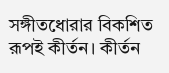সঙ্গীতধোরার বিকশিত রূপই কীর্তন। কীর্তন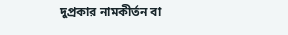দুপ্রকার নামকীর্তন বা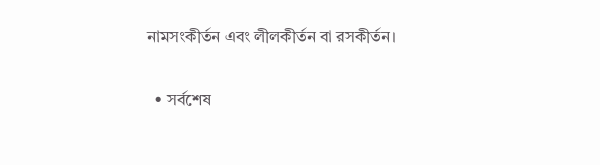নামসংকীর্তন এবং লীলকীর্তন বা রসকীর্তন।

  • সর্বশেষ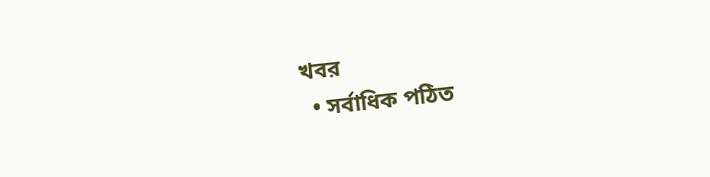খবর
  • সর্বাধিক পঠিত